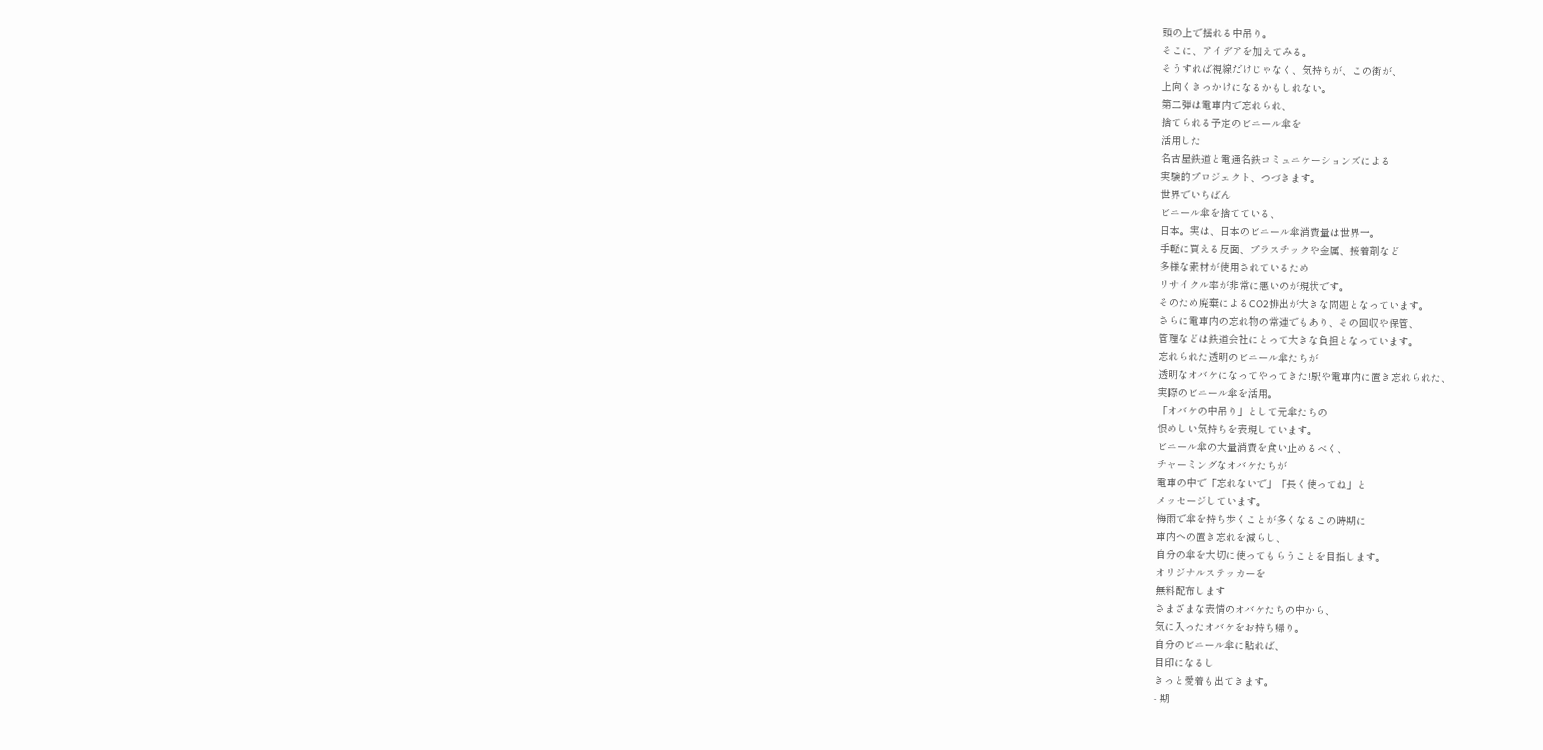頭の上で揺れる中吊り。
そこに、アイデアを加えてみる。
そうすれば視線だけじゃなく、気持ちが、この街が、
上向くきっかけになるかもしれない。
第二弾は電車内で忘れられ、
捨てられる予定のビニール傘を
活用した
名古屋鉄道と電通名鉄コミュニケーションズによる
実験的プロジェクト、つづきます。
世界でいちばん
ビニール傘を捨てている、
日本。実は、日本のビニール傘消費量は世界一。
手軽に買える反面、プラスチックや金属、接着剤など
多様な素材が使用されているため
リサイクル率が非常に悪いのが現状です。
そのため廃棄によるCO2排出が大きな問題となっています。
さらに電車内の忘れ物の常連でもあり、その回収や保管、
管理などは鉄道会社にとって大きな負担となっています。
忘れられた透明のビニール傘たちが
透明なオバケになってやってきた!駅や電車内に置き忘れられた、
実際のビニール傘を活用。
「オバケの中吊り」として元傘たちの
恨めしい気持ちを表現しています。
ビニール傘の大量消費を食い止めるべく、
チャーミングなオバケたちが
電車の中で「忘れないで」「長く使ってね」と
メッセージしています。
梅雨で傘を持ち歩くことが多くなるこの時期に
車内への置き忘れを減らし、
自分の傘を大切に使ってもらうことを目指します。
オリジナルステッカーを
無料配布します
さまざまな表情のオバケたちの中から、
気に入ったオバケをお持ち帰り。
自分のビニール傘に貼れば、
目印になるし
きっと愛着も出てきます。
- 期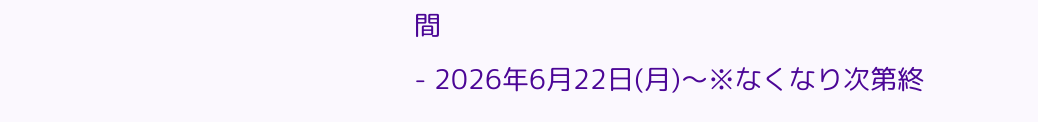間
- 2026年6月22日(月)〜※なくなり次第終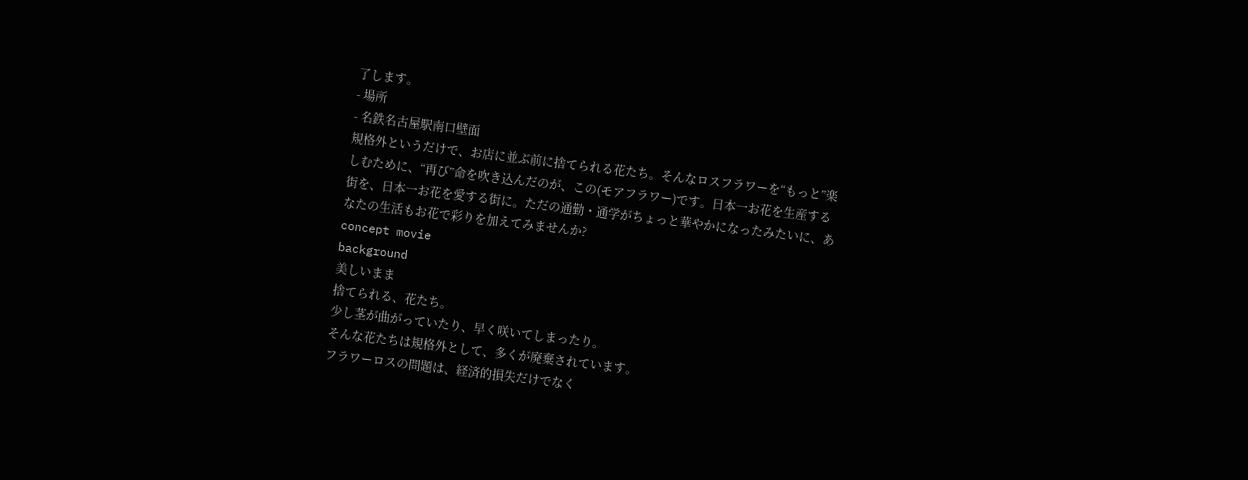了します。
- 場所
- 名鉄名古屋駅南口壁面
規格外というだけで、お店に並ぶ前に捨てられる花たち。そんなロスフラワーを“もっと”楽しむために、“再び”命を吹き込んだのが、この(モアフラワー)です。日本一お花を生産する街を、日本一お花を愛する街に。ただの通勤・通学がちょっと華やかになったみたいに、あなたの生活もお花で彩りを加えてみませんか?
concept movie
background
美しいまま
捨てられる、花たち。
少し茎が曲がっていたり、早く咲いてしまったり。
そんな花たちは規格外として、多くが廃棄されています。
フラワーロスの問題は、経済的損失だけでなく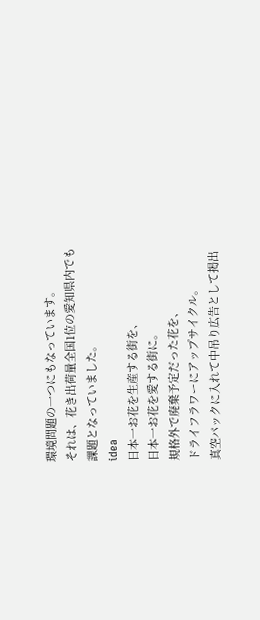環境問題の一つにもなっています。
それは、花き出荷量全国1位の愛知県内でも
課題となっていました。
idea
日本一お花を生産する街を、
日本一お花を愛する街に。
規格外で廃棄予定だった花を、
ドライフラワーにアップサイクル。
真空パックに入れて中吊り広告として掲出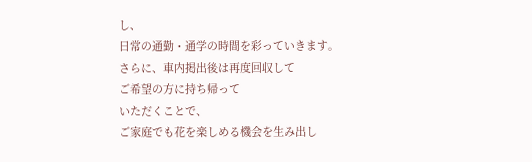し、
日常の通勤・通学の時間を彩っていきます。
さらに、車内掲出後は再度回収して
ご希望の方に持ち帰って
いただくことで、
ご家庭でも花を楽しめる機会を生み出し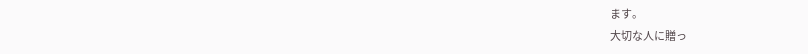ます。
大切な人に贈っ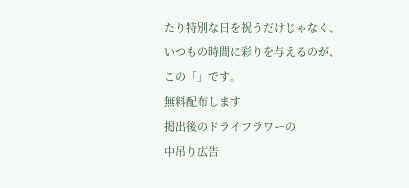たり特別な日を祝うだけじゃなく、
いつもの時間に彩りを与えるのが、
この「」です。
無料配布します
掲出後のドライフラワーの
中吊り広告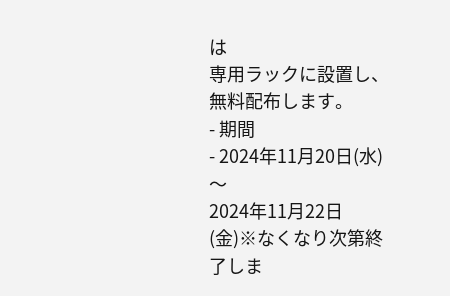は
専用ラックに設置し、
無料配布します。
- 期間
- 2024年11月20日(水)〜
2024年11月22日(金)※なくなり次第終了しま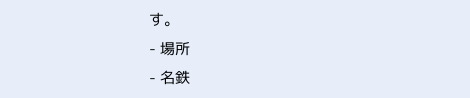す。
- 場所
- 名鉄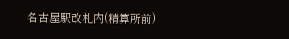名古屋駅改札内(精算所前)